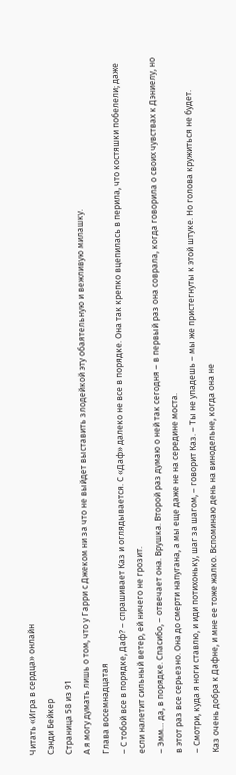Читать «Игра в сердца» онлайн
Сэнди Бейкер
Страница 58 из 91
А я могу думать лишь о том, что у Гарри с Джеком ни за что не выйдет выставить злодейкой эту обаятельную и вежливую милашку.
Глава восемнадцатая
– С тобой все в порядке, Даф? – спрашивает Каз и оглядывается. С «Даф» далеко не все в порядке. Она так крепко вцепилась в перила, что костяшки побелели; даже если налетит сильный ветер, ей ничего не грозит.
– Эмм… да, в порядке. Спасибо, – отвечает она. Врушка. Второй раз думаю о ней так сегодня – в первый раз она соврала, когда говорила о своих чувствах к Дэниелу, но в этот раз все серьезно. Она до смерти напугана, а мы еще даже не на середине моста.
– Смотри, куда я ноги ставлю, и иди потихоньку, шаг за шагом, – говорит Каз. – Ты не упадешь – мы же пристегнуты к этой штуке. Но голова кружиться не будет.
Каз очень добра к Дафне, и мне ее тоже жалко. Вспоминаю день на винодельне, когда она не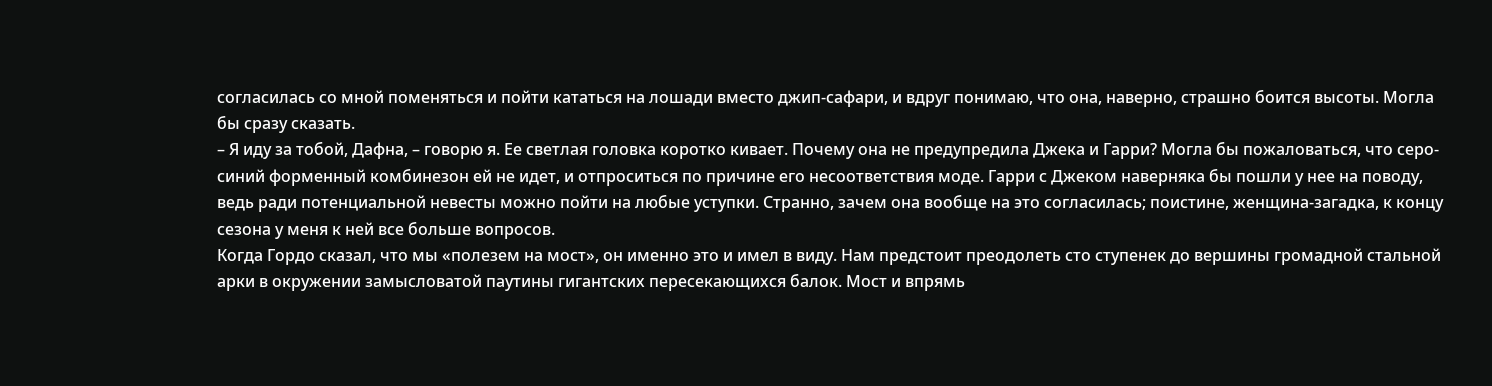согласилась со мной поменяться и пойти кататься на лошади вместо джип-сафари, и вдруг понимаю, что она, наверно, страшно боится высоты. Могла бы сразу сказать.
– Я иду за тобой, Дафна, – говорю я. Ее светлая головка коротко кивает. Почему она не предупредила Джека и Гарри? Могла бы пожаловаться, что серо-синий форменный комбинезон ей не идет, и отпроситься по причине его несоответствия моде. Гарри с Джеком наверняка бы пошли у нее на поводу, ведь ради потенциальной невесты можно пойти на любые уступки. Странно, зачем она вообще на это согласилась; поистине, женщина-загадка, к концу сезона у меня к ней все больше вопросов.
Когда Гордо сказал, что мы «полезем на мост», он именно это и имел в виду. Нам предстоит преодолеть сто ступенек до вершины громадной стальной арки в окружении замысловатой паутины гигантских пересекающихся балок. Мост и впрямь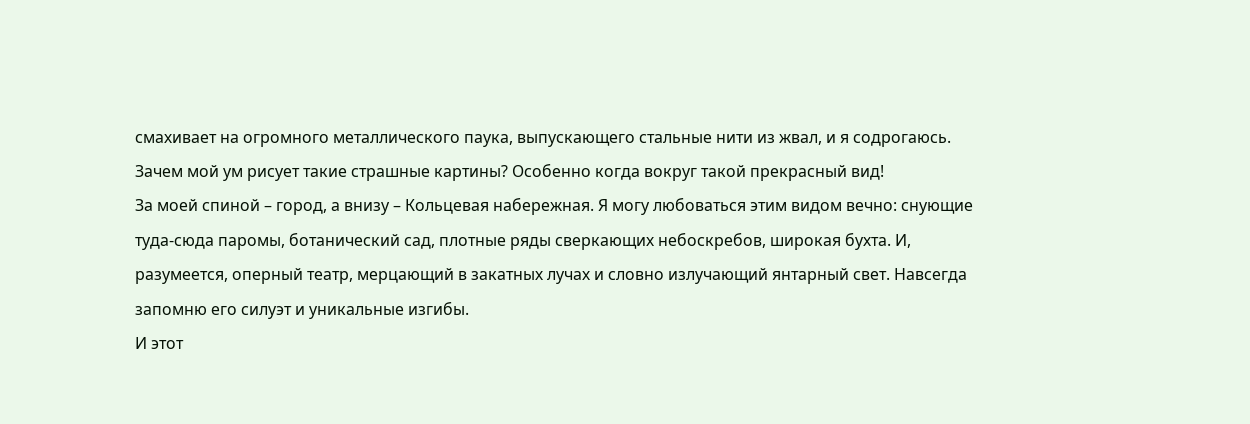смахивает на огромного металлического паука, выпускающего стальные нити из жвал, и я содрогаюсь. Зачем мой ум рисует такие страшные картины? Особенно когда вокруг такой прекрасный вид!
За моей спиной – город, а внизу – Кольцевая набережная. Я могу любоваться этим видом вечно: снующие туда-сюда паромы, ботанический сад, плотные ряды сверкающих небоскребов, широкая бухта. И, разумеется, оперный театр, мерцающий в закатных лучах и словно излучающий янтарный свет. Навсегда запомню его силуэт и уникальные изгибы.
И этот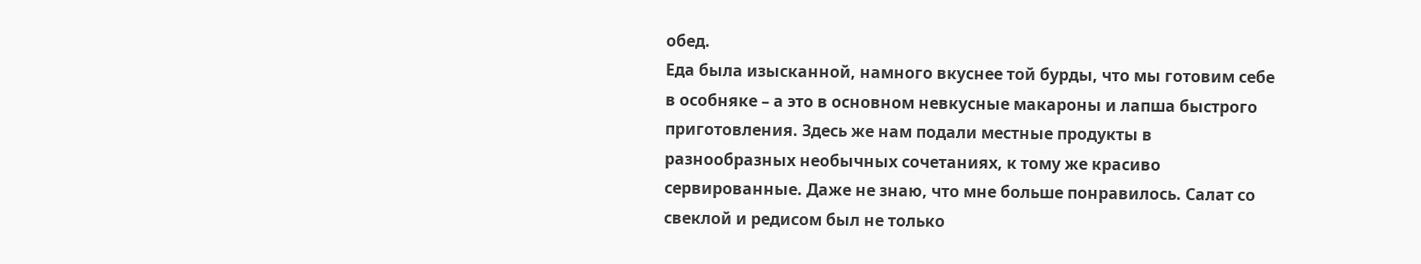обед.
Еда была изысканной, намного вкуснее той бурды, что мы готовим себе в особняке – а это в основном невкусные макароны и лапша быстрого приготовления. Здесь же нам подали местные продукты в разнообразных необычных сочетаниях, к тому же красиво сервированные. Даже не знаю, что мне больше понравилось. Салат со свеклой и редисом был не только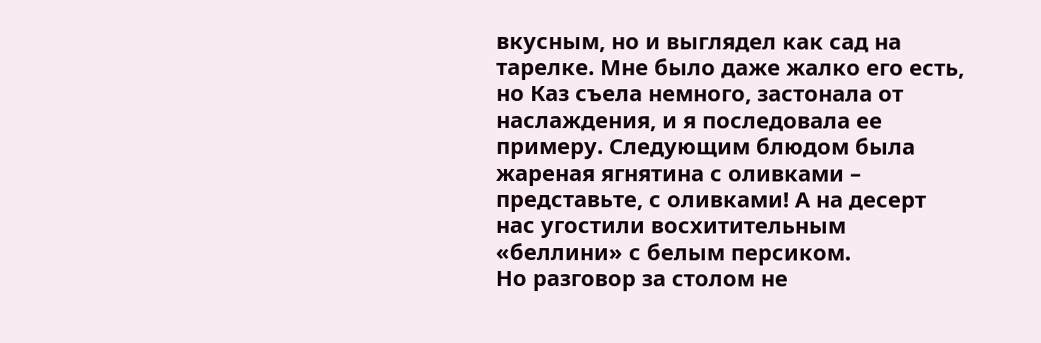вкусным, но и выглядел как сад на тарелке. Мне было даже жалко его есть, но Каз съела немного, застонала от наслаждения, и я последовала ее примеру. Следующим блюдом была жареная ягнятина с оливками – представьте, с оливками! А на десерт нас угостили восхитительным «беллини» с белым персиком.
Но разговор за столом не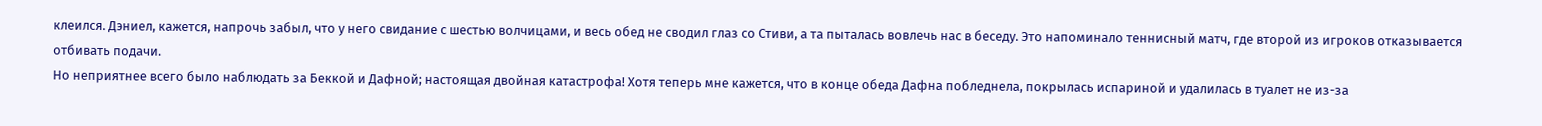клеился. Дэниел, кажется, напрочь забыл, что у него свидание с шестью волчицами, и весь обед не сводил глаз со Стиви, а та пыталась вовлечь нас в беседу. Это напоминало теннисный матч, где второй из игроков отказывается отбивать подачи.
Но неприятнее всего было наблюдать за Беккой и Дафной; настоящая двойная катастрофа! Хотя теперь мне кажется, что в конце обеда Дафна побледнела, покрылась испариной и удалилась в туалет не из-за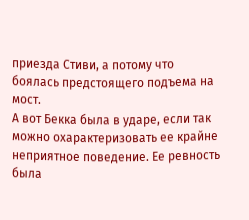приезда Стиви, а потому что боялась предстоящего подъема на мост.
А вот Бекка была в ударе, если так можно охарактеризовать ее крайне неприятное поведение. Ее ревность была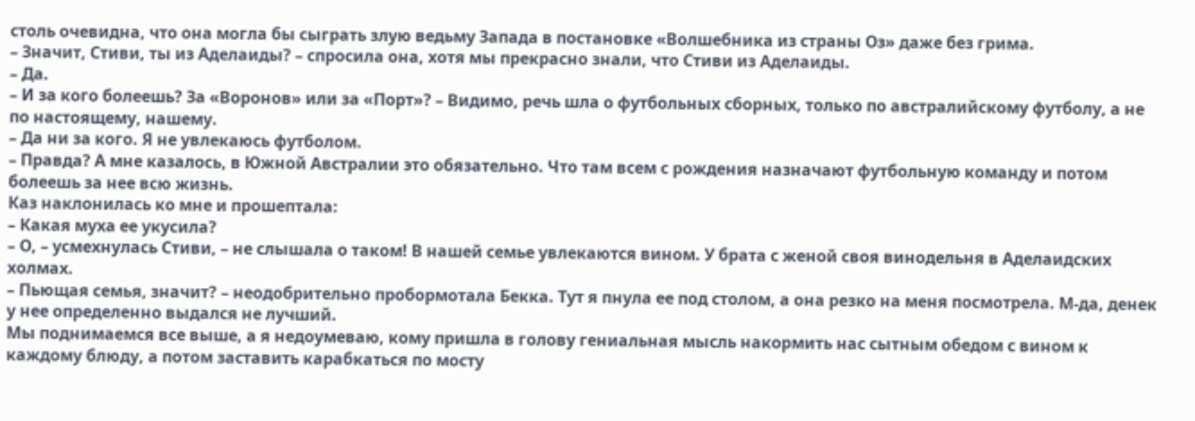столь очевидна, что она могла бы сыграть злую ведьму Запада в постановке «Волшебника из страны Оз» даже без грима.
– Значит, Стиви, ты из Аделаиды? – спросила она, хотя мы прекрасно знали, что Стиви из Аделаиды.
– Да.
– И за кого болеешь? За «Воронов» или за «Порт»? – Видимо, речь шла о футбольных сборных, только по австралийскому футболу, а не по настоящему, нашему.
– Да ни за кого. Я не увлекаюсь футболом.
– Правда? А мне казалось, в Южной Австралии это обязательно. Что там всем с рождения назначают футбольную команду и потом болеешь за нее всю жизнь.
Каз наклонилась ко мне и прошептала:
– Какая муха ее укусила?
– О, – усмехнулась Стиви, – не слышала о таком! В нашей семье увлекаются вином. У брата с женой своя винодельня в Аделаидских холмах.
– Пьющая семья, значит? – неодобрительно пробормотала Бекка. Тут я пнула ее под столом, а она резко на меня посмотрела. М-да, денек у нее определенно выдался не лучший.
Мы поднимаемся все выше, а я недоумеваю, кому пришла в голову гениальная мысль накормить нас сытным обедом с вином к каждому блюду, а потом заставить карабкаться по мосту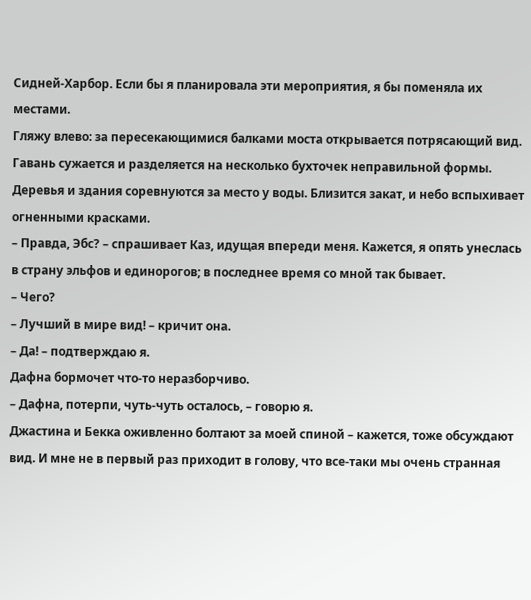Сидней-Харбор. Если бы я планировала эти мероприятия, я бы поменяла их местами.
Гляжу влево: за пересекающимися балками моста открывается потрясающий вид. Гавань сужается и разделяется на несколько бухточек неправильной формы. Деревья и здания соревнуются за место у воды. Близится закат, и небо вспыхивает огненными красками.
– Правда, Эбс? – спрашивает Каз, идущая впереди меня. Кажется, я опять унеслась в страну эльфов и единорогов; в последнее время со мной так бывает.
– Чего?
– Лучший в мире вид! – кричит она.
– Да! – подтверждаю я.
Дафна бормочет что-то неразборчиво.
– Дафна, потерпи, чуть-чуть осталось, – говорю я.
Джастина и Бекка оживленно болтают за моей спиной – кажется, тоже обсуждают вид. И мне не в первый раз приходит в голову, что все-таки мы очень странная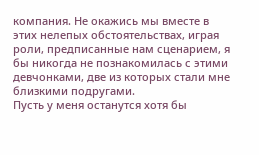компания. Не окажись мы вместе в этих нелепых обстоятельствах, играя роли, предписанные нам сценарием, я бы никогда не познакомилась с этими девчонками, две из которых стали мне близкими подругами.
Пусть у меня останутся хотя бы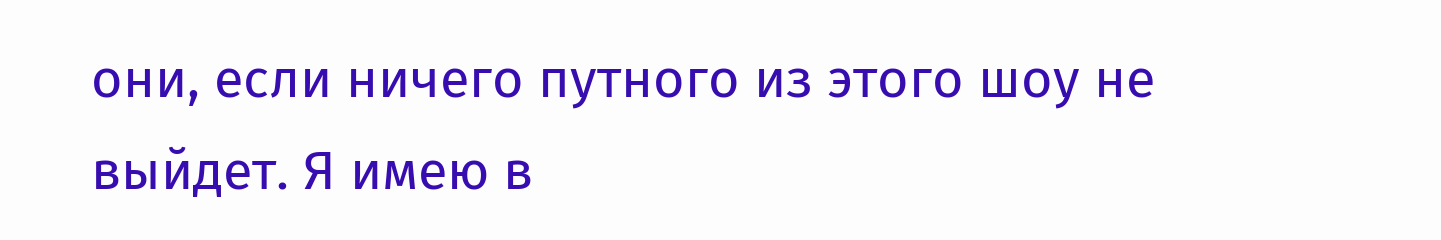они, если ничего путного из этого шоу не выйдет. Я имею в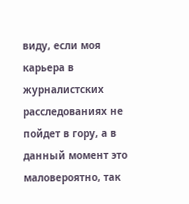виду, если моя карьера в журналистских расследованиях не пойдет в гору, а в данный момент это маловероятно, так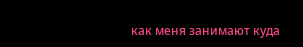как меня занимают куда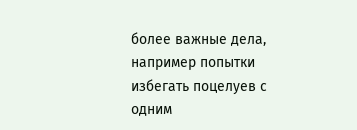более важные дела, например попытки избегать поцелуев с одним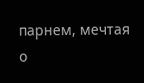парнем, мечтая о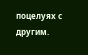поцелуях с другим.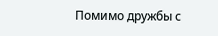Помимо дружбы с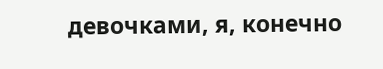девочками, я, конечно